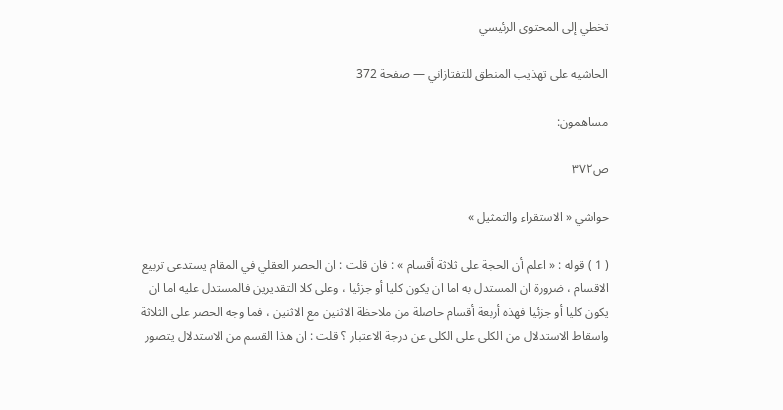تخطي إلى المحتوى الرئيسي

الحاشيه على تهذيب المنطق للتفتازاني — صفحة 372

مساهمون:

ص٣٧٢

حواشي « الاستقراء والتمثيل »

( 1 ) قوله : « اعلم أن الحجة على ثلاثة أقسام » : فان قلت : ان الحصر العقلي في المقام يستدعى تربيع الاقسام ، ضرورة ان المستدل به اما ان يكون كليا أو جزئيا ، وعلى كلا التقديرين فالمستدل عليه اما ان يكون كليا أو جزئيا فهذه أربعة أقسام حاصلة من ملاحظة الاثنين مع الاثنين ، فما وجه الحصر على الثلاثة واسقاط الاستدلال من الكلى على الكلى عن درجة الاعتبار ؟ قلت : ان هذا القسم من الاستدلال يتصور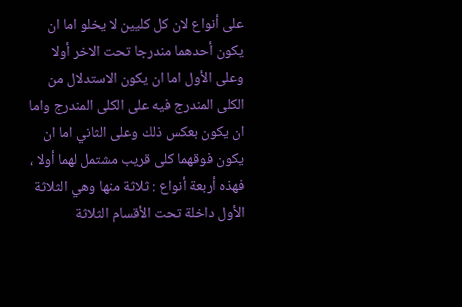على أنواع لان كل كليين لا يخلو اما ان يكون أحدهما مندرجا تحت الاخر أولا وعلى الأول اما ان يكون الاستدلال من الكلى المندرج فيه على الكلى المندرج واما ان يكون بعكس ذلك وعلى الثاني اما ان يكون فوقهما كلى قريب مشتمل لهما أولا ، فهذه أربعة أنواع : ثلاثة منها وهي الثلاثة الأول داخلة تحت الأقسام الثلاثة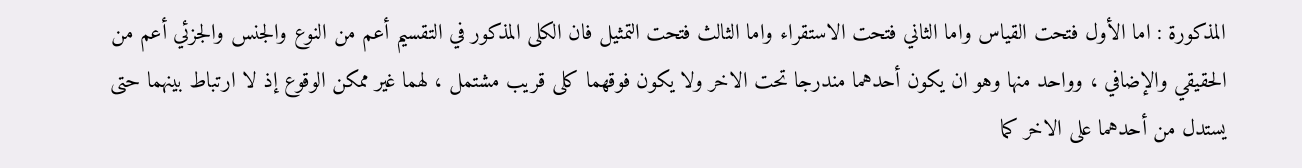المذكورة : اما الأول فتحت القياس واما الثاني فتحت الاستقراء واما الثالث فتحت التمثيل فان الكلى المذكور في التقسيم أعم من النوع والجنس والجزئي أعم من الحقيقي والإضافي ، وواحد منها وهو ان يكون أحدهما مندرجا تحت الاخر ولا يكون فوقهما كلى قريب مشتمل ، لهما غير ممكن الوقوع إذ لا ارتباط بينهما حتى يستدل من أحدهما على الاخر كما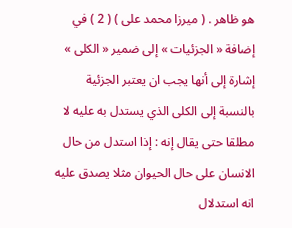هو ظاهر . ( ميرزا محمد على ) ( 2 ) في إضافة « الجزئيات » إلى ضمير « الكلى » إشارة إلى أنها يجب ان يعتبر الجزئية بالنسبة إلى الكلى الذي يستدل به عليه لا مطلقا حتى يقال إنه : إذا استدل من حال الانسان على حال الحيوان مثلا يصدق عليه انه استدلال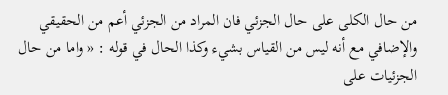من حال الكلى على حال الجزئي فان المراد من الجزئي أعم من الحقيقي والإضافي مع أنه ليس من القياس بشيء وكذا الحال في قوله : « واما من حال الجزئيات على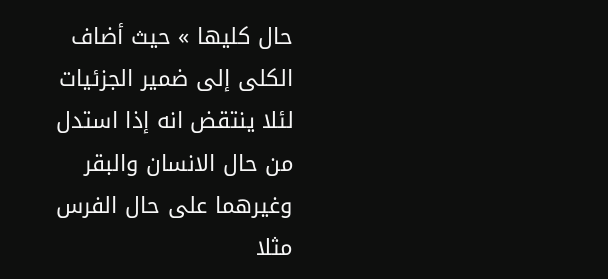حال كليها » حيث أضاف الكلى إلى ضمير الجزئيات لئلا ينتقض انه إذا استدل من حال الانسان والبقر وغيرهما على حال الفرس مثلا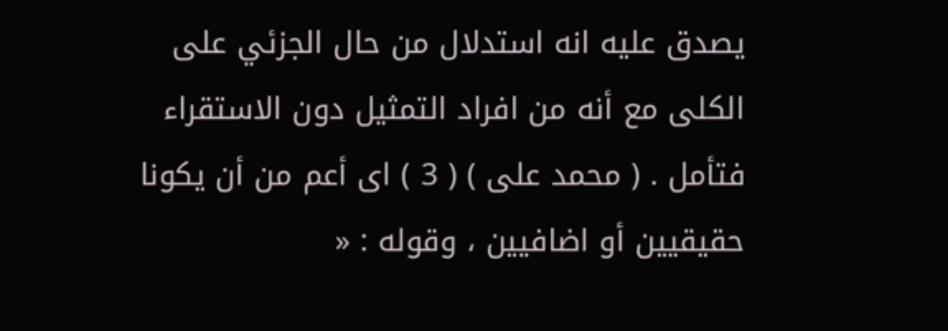يصدق عليه انه استدلال من حال الجزئي على الكلى مع أنه من افراد التمثيل دون الاستقراء فتأمل . ( محمد على ) ( 3 ) اى أعم من أن يكونا حقيقيين أو اضافيين ، وقوله : «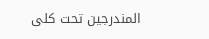المندرجين تحت كلى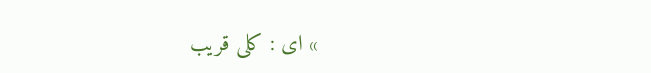» اى : كلى قريب